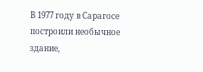В 1977 году в Сарагосе построили необычное здание,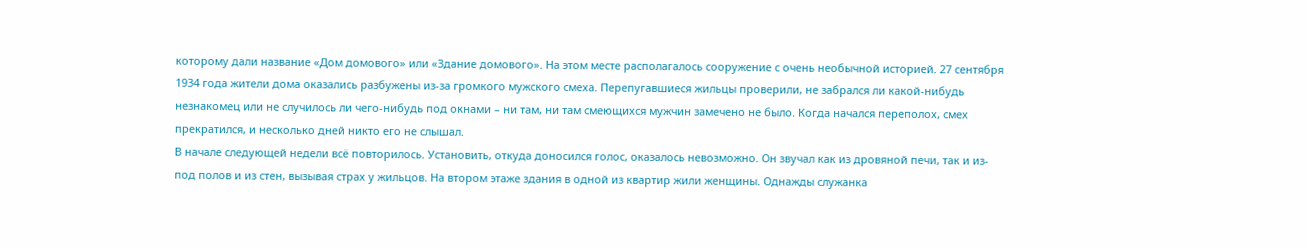которому дали название «Дом домового» или «Здание домового». На этом месте располагалось сооружение с очень необычной историей. 27 сентября 1934 года жители дома оказались разбужены из-за громкого мужского смеха. Перепугавшиеся жильцы проверили, не забрался ли какой-нибудь незнакомец или не случилось ли чего-нибудь под окнами – ни там, ни там смеющихся мужчин замечено не было. Когда начался переполох, смех прекратился, и несколько дней никто его не слышал.
В начале следующей недели всё повторилось. Установить, откуда доносился голос, оказалось невозможно. Он звучал как из дровяной печи, так и из-под полов и из стен, вызывая страх у жильцов. На втором этаже здания в одной из квартир жили женщины. Однажды служанка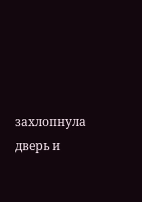захлопнула дверь и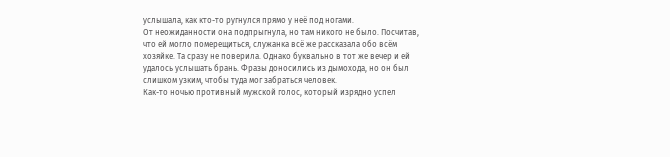услышала, как кто-то ругнулся прямо у неё под ногами.
От неожиданности она подпрыгнула, но там никого не было. Посчитав, что ей могло померещиться, служанка всё же рассказала обо всём хозяйке. Та сразу не поверила. Однако буквально в тот же вечер и ей удалось услышать брань. Фразы доносились из дымохода, но он был слишком узким, чтобы туда мог забраться человек.
Как-то ночью противный мужской голос, который изрядно успел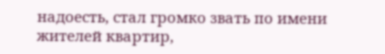надоесть, стал громко звать по имени жителей квартир,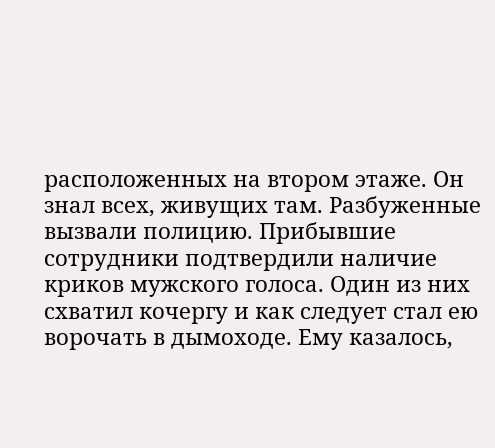расположенных на втором этаже. Он знал всех, живущих там. Разбуженные вызвали полицию. Прибывшие сотрудники подтвердили наличие криков мужского голоса. Один из них схватил кочергу и как следует стал ею ворочать в дымоходе. Ему казалось,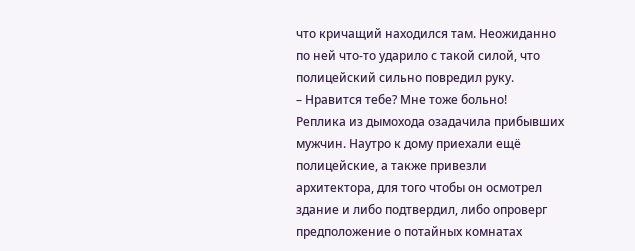что кричащий находился там. Неожиданно по ней что-то ударило с такой силой, что полицейский сильно повредил руку.
– Нравится тебе? Мне тоже больно!
Реплика из дымохода озадачила прибывших мужчин. Наутро к дому приехали ещё полицейские, а также привезли архитектора, для того чтобы он осмотрел здание и либо подтвердил, либо опроверг предположение о потайных комнатах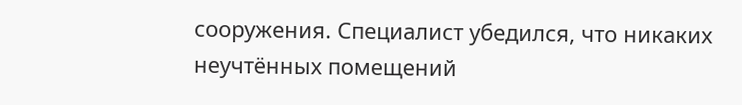сооружения. Специалист убедился, что никаких неучтённых помещений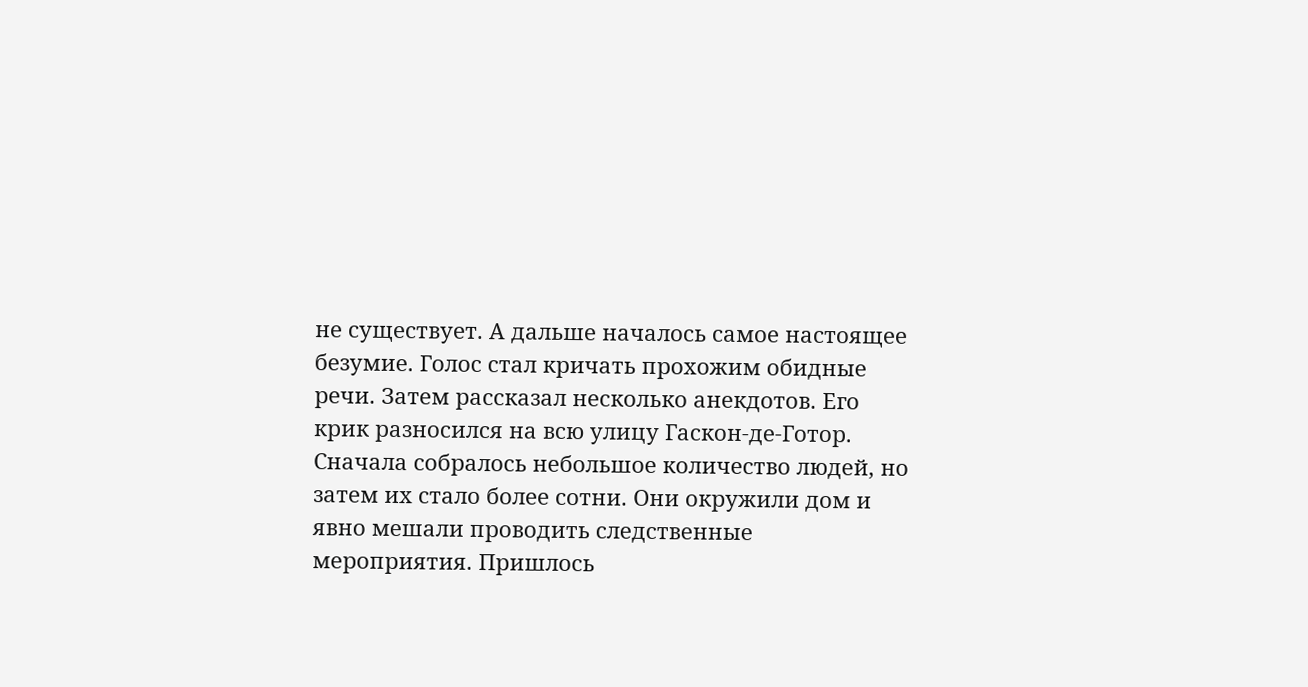не существует. А дальше началось самое настоящее безумие. Голос стал кричать прохожим обидные речи. Затем рассказал несколько анекдотов. Его крик разносился на всю улицу Гаскон-де-Готор.
Сначала собралось небольшое количество людей, но затем их стало более сотни. Они окружили дом и явно мешали проводить следственные мероприятия. Пришлось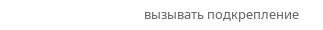вызывать подкрепление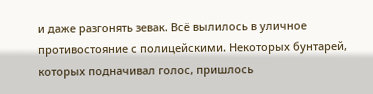и даже разгонять зевак. Всё вылилось в уличное противостояние с полицейскими. Некоторых бунтарей, которых подначивал голос, пришлось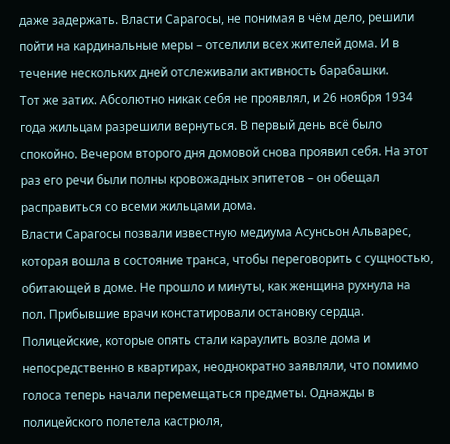даже задержать. Власти Сарагосы, не понимая в чём дело, решили пойти на кардинальные меры – отселили всех жителей дома. И в течение нескольких дней отслеживали активность барабашки.
Тот же затих. Абсолютно никак себя не проявлял, и 26 ноября 1934 года жильцам разрешили вернуться. В первый день всё было спокойно. Вечером второго дня домовой снова проявил себя. На этот раз его речи были полны кровожадных эпитетов – он обещал расправиться со всеми жильцами дома.
Власти Сарагосы позвали известную медиума Асунсьон Альварес, которая вошла в состояние транса, чтобы переговорить с сущностью, обитающей в доме. Не прошло и минуты, как женщина рухнула на пол. Прибывшие врачи констатировали остановку сердца.
Полицейские, которые опять стали караулить возле дома и непосредственно в квартирах, неоднократно заявляли, что помимо голоса теперь начали перемещаться предметы. Однажды в полицейского полетела кастрюля,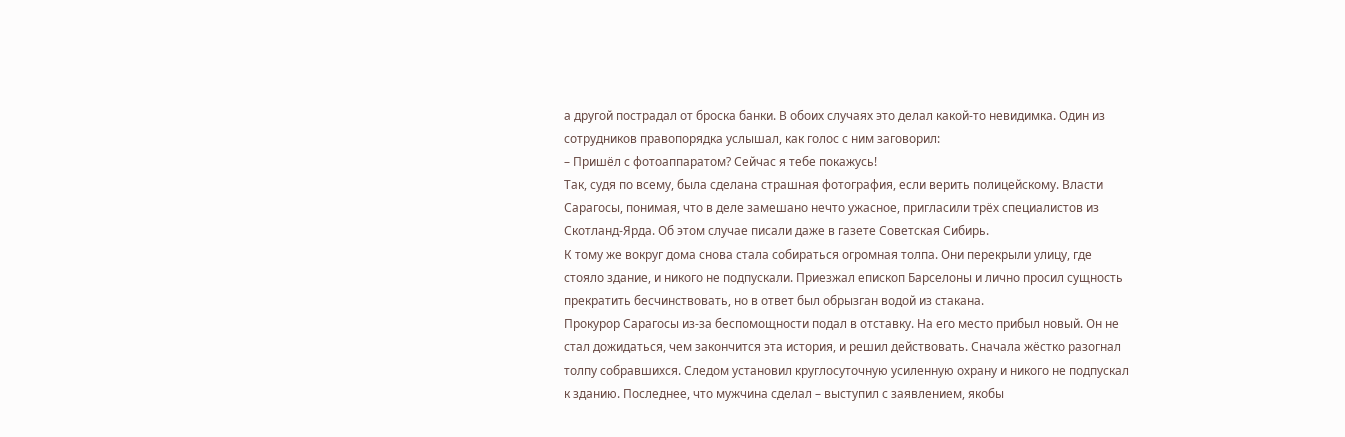а другой пострадал от броска банки. В обоих случаях это делал какой-то невидимка. Один из сотрудников правопорядка услышал, как голос с ним заговорил:
– Пришёл с фотоаппаратом? Сейчас я тебе покажусь!
Так, судя по всему, была сделана страшная фотография, если верить полицейскому. Власти Сарагосы, понимая, что в деле замешано нечто ужасное, пригласили трёх специалистов из Скотланд-Ярда. Об этом случае писали даже в газете Советская Сибирь.
К тому же вокруг дома снова стала собираться огромная толпа. Они перекрыли улицу, где стояло здание, и никого не подпускали. Приезжал епископ Барселоны и лично просил сущность прекратить бесчинствовать, но в ответ был обрызган водой из стакана.
Прокурор Сарагосы из-за беспомощности подал в отставку. На его место прибыл новый. Он не стал дожидаться, чем закончится эта история, и решил действовать. Сначала жёстко разогнал толпу собравшихся. Следом установил круглосуточную усиленную охрану и никого не подпускал к зданию. Последнее, что мужчина сделал – выступил с заявлением, якобы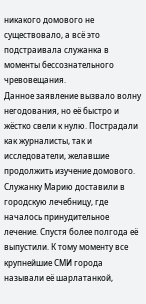никакого домового не существовало, а всё это подстраивала служанка в моменты бессознательного чревовещания.
Данное заявление вызвало волну негодования, но её быстро и жёстко свели к нулю. Пострадали как журналисты, так и исследователи, желавшие продолжить изучение домового. Служанку Марию доставили в городскую лечебницу, где началось принудительное лечение. Спустя более полгода её выпустили. К тому моменту все крупнейшие СМИ города называли её шарлатанкой,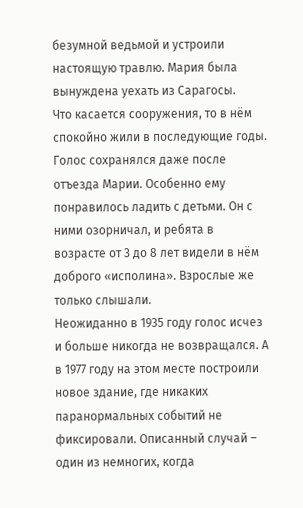безумной ведьмой и устроили настоящую травлю. Мария была вынуждена уехать из Сарагосы.
Что касается сооружения, то в нём спокойно жили в последующие годы. Голос сохранялся даже после отъезда Марии. Особенно ему понравилось ладить с детьми. Он с ними озорничал, и ребята в возрасте от 3 до 8 лет видели в нём доброго «исполина». Взрослые же только слышали.
Неожиданно в 1935 году голос исчез и больше никогда не возвращался. А в 1977 году на этом месте построили новое здание, где никаких паранормальных событий не фиксировали. Описанный случай – один из немногих, когда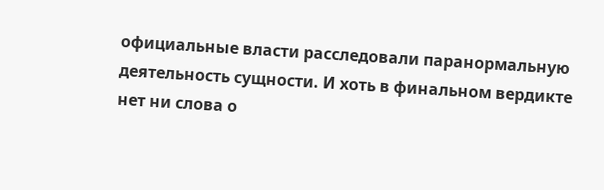официальные власти расследовали паранормальную деятельность сущности. И хоть в финальном вердикте нет ни слова о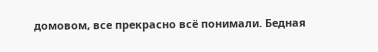домовом, все прекрасно всё понимали. Бедная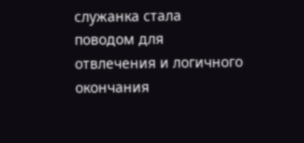служанка стала поводом для отвлечения и логичного окончания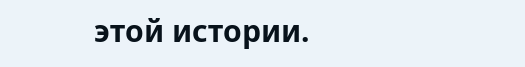этой истории.